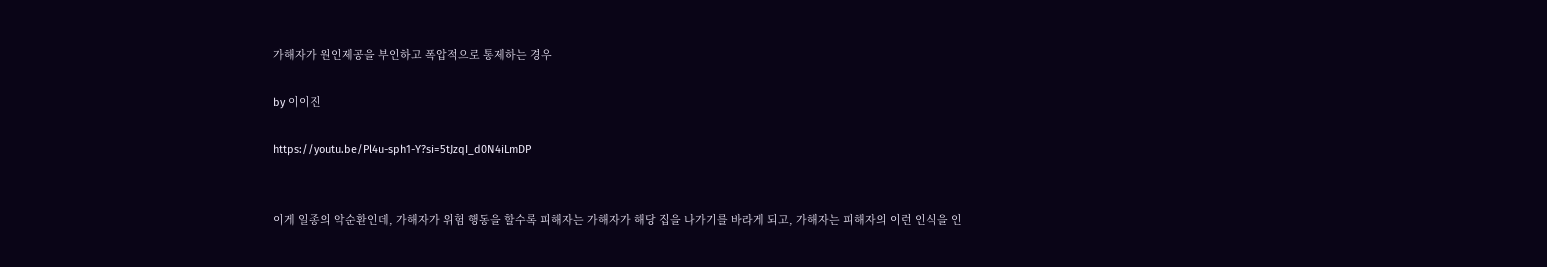가해자가 원인제공을 부인하고 폭압적으로 통제하는 경우

by 이이진

https://youtu.be/Pl4u-sph1-Y?si=5tJzqI_d0N4iLmDP


이게 일종의 악순환인데, 가해자가 위험 행동을 할수록 피해자는 가해자가 해당 집을 나가기를 바라게 되고, 가해자는 피해자의 이런 인식을 인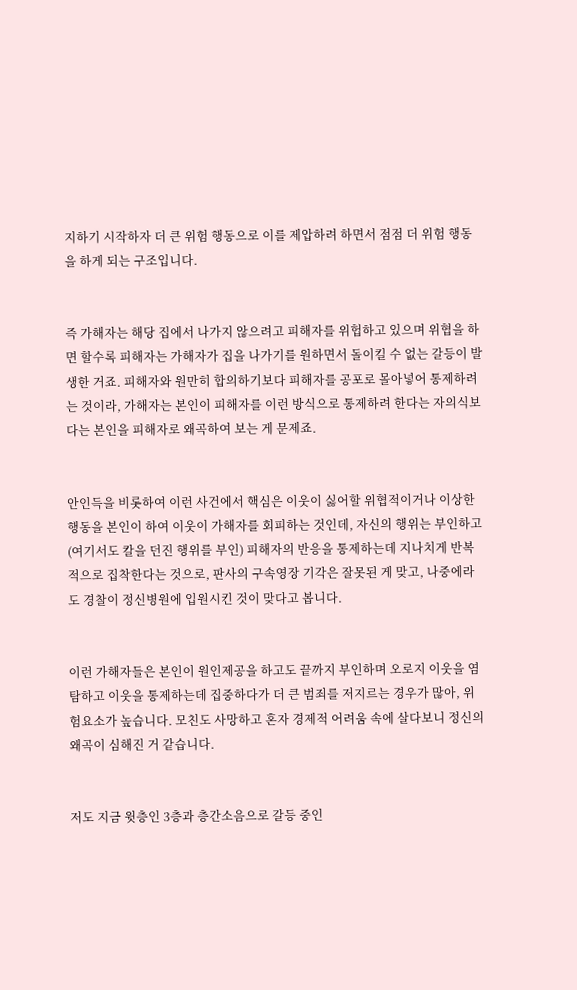지하기 시작하자 더 큰 위험 행동으로 이를 제압하려 하면서 점점 더 위험 행동을 하게 되는 구조입니다.


즉 가해자는 해당 집에서 나가지 않으려고 피해자를 위헙하고 있으며 위협을 하면 할수록 피해자는 가해자가 집을 나가기를 원하면서 돌이킬 수 없는 갈등이 발생한 거죠. 피해자와 원만히 합의하기보다 피해자를 공포로 몰아넣어 통제하려는 것이라, 가해자는 본인이 피해자를 이런 방식으로 통제하려 한다는 자의식보다는 본인을 피해자로 왜곡하여 보는 게 문제죠.


안인득을 비롯하여 이런 사건에서 핵심은 이웃이 싫어할 위협적이거나 이상한 행동을 본인이 하여 이웃이 가해자를 회피하는 것인데, 자신의 행위는 부인하고 (여기서도 칼을 던진 행위를 부인) 피해자의 반응을 통제하는데 지나치게 반복적으로 집착한다는 것으로, 판사의 구속영장 기각은 잘못된 게 맞고, 나중에라도 경찰이 정신병원에 입원시킨 것이 맞다고 봅니다.


이런 가해자들은 본인이 원인제공을 하고도 끝까지 부인하며 오로지 이웃을 염탐하고 이웃을 통제하는데 집중하다가 더 큰 범죄를 저지르는 경우가 많아, 위험요소가 높습니다. 모친도 사망하고 혼자 경제적 어려움 속에 살다보니 정신의 왜곡이 심해진 거 같습니다.


저도 지금 윗층인 3층과 층간소음으로 갈등 중인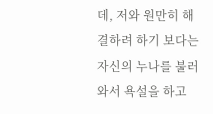데, 저와 원만히 해결하려 하기 보다는 자신의 누나를 불러와서 욕설을 하고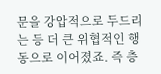문을 강압적으로 두드리는 등 더 큰 위협적인 행동으로 이어졌죠. 즉 층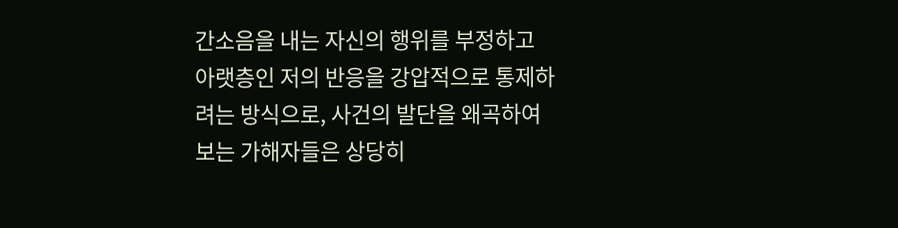간소음을 내는 자신의 행위를 부정하고 아랫층인 저의 반응을 강압적으로 통제하려는 방식으로, 사건의 발단을 왜곡하여 보는 가해자들은 상당히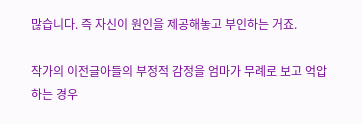많습니다. 즉 자신이 원인을 제공해놓고 부인하는 거죠.

작가의 이전글아들의 부정적 감정을 엄마가 무례로 보고 억압하는 경우